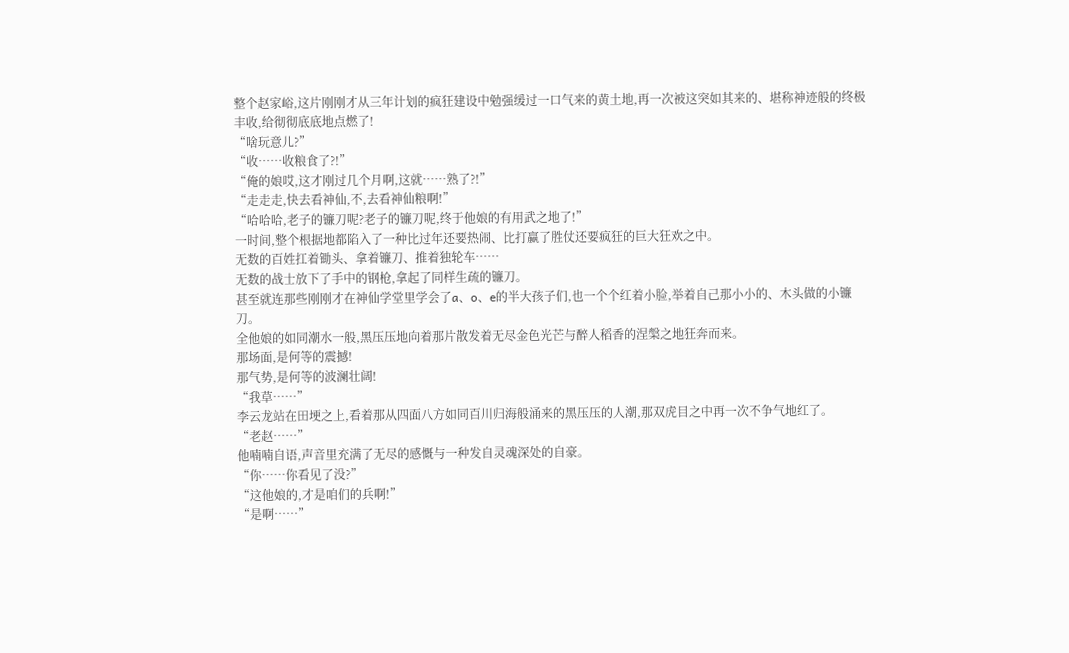整个赵家峪,这片刚刚才从三年计划的疯狂建设中勉强缓过一口气来的黄土地,再一次被这突如其来的、堪称神迹般的终极丰收,给彻彻底底地点燃了!
“啥玩意儿?”
“收……收粮食了?!”
“俺的娘哎,这才刚过几个月啊,这就……熟了?!”
“走走走,快去看神仙,不,去看神仙粮啊!”
“哈哈哈,老子的镰刀呢?老子的镰刀呢,终于他娘的有用武之地了!”
一时间,整个根据地都陷入了一种比过年还要热闹、比打赢了胜仗还要疯狂的巨大狂欢之中。
无数的百姓扛着锄头、拿着镰刀、推着独轮车……
无数的战士放下了手中的钢枪,拿起了同样生疏的镰刀。
甚至就连那些刚刚才在神仙学堂里学会了a、o、e的半大孩子们,也一个个红着小脸,举着自己那小小的、木头做的小镰刀。
全他娘的如同潮水一般,黑压压地向着那片散发着无尽金色光芒与醉人稻香的涅槃之地狂奔而来。
那场面,是何等的震撼!
那气势,是何等的波澜壮阔!
“我草……”
李云龙站在田埂之上,看着那从四面八方如同百川归海般涌来的黑压压的人潮,那双虎目之中再一次不争气地红了。
“老赵……”
他喃喃自语,声音里充满了无尽的感慨与一种发自灵魂深处的自豪。
“你……你看见了没?”
“这他娘的,才是咱们的兵啊!”
“是啊……”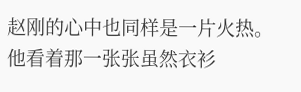赵刚的心中也同样是一片火热。
他看着那一张张虽然衣衫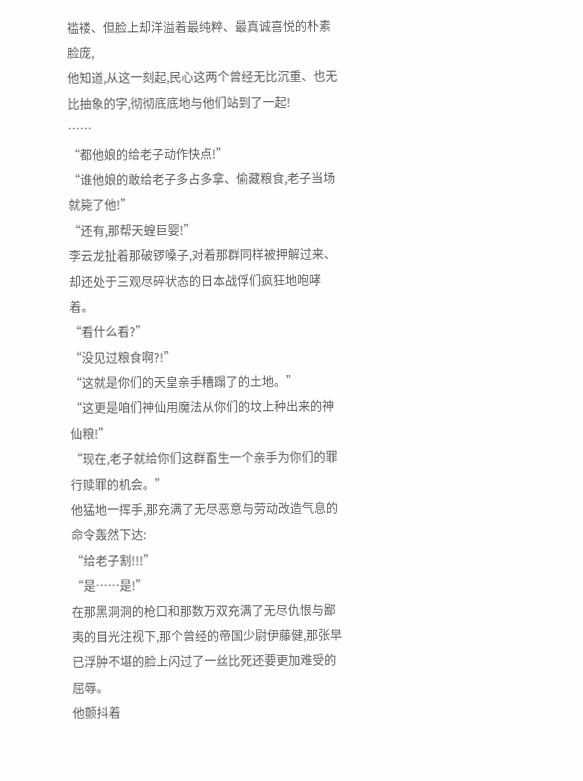褴褛、但脸上却洋溢着最纯粹、最真诚喜悦的朴素脸庞,
他知道,从这一刻起,民心这两个曾经无比沉重、也无比抽象的字,彻彻底底地与他们站到了一起!
……
“都他娘的给老子动作快点!”
“谁他娘的敢给老子多占多拿、偷藏粮食,老子当场就毙了他!”
“还有,那帮天蝗巨婴!”
李云龙扯着那破锣嗓子,对着那群同样被押解过来、却还处于三观尽碎状态的日本战俘们疯狂地咆哮着。
“看什么看?”
“没见过粮食啊?!”
“这就是你们的天皇亲手糟蹋了的土地。”
“这更是咱们神仙用魔法从你们的坟上种出来的神仙粮!”
“现在,老子就给你们这群畜生一个亲手为你们的罪行赎罪的机会。”
他猛地一挥手,那充满了无尽恶意与劳动改造气息的命令轰然下达:
“给老子割!!!”
“是……是!”
在那黑洞洞的枪口和那数万双充满了无尽仇恨与鄙夷的目光注视下,那个曾经的帝国少尉伊藤健,那张早已浮肿不堪的脸上闪过了一丝比死还要更加难受的屈辱。
他颤抖着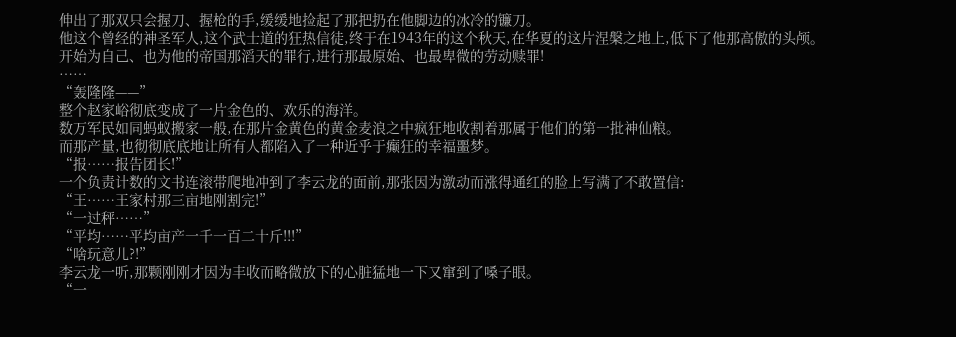伸出了那双只会握刀、握枪的手,缓缓地捡起了那把扔在他脚边的冰冷的镰刀。
他这个曾经的神圣军人,这个武士道的狂热信徒,终于在1943年的这个秋天,在华夏的这片涅槃之地上,低下了他那高傲的头颅。
开始为自己、也为他的帝国那滔天的罪行,进行那最原始、也最卑微的劳动赎罪!
……
“轰隆隆——”
整个赵家峪彻底变成了一片金色的、欢乐的海洋。
数万军民如同蚂蚁搬家一般,在那片金黄色的黄金麦浪之中疯狂地收割着那属于他们的第一批神仙粮。
而那产量,也彻彻底底地让所有人都陷入了一种近乎于癫狂的幸福噩梦。
“报……报告团长!”
一个负责计数的文书连滚带爬地冲到了李云龙的面前,那张因为激动而涨得通红的脸上写满了不敢置信:
“王……王家村那三亩地刚割完!”
“一过秤……”
“平均……平均亩产一千一百二十斤!!!”
“啥玩意儿?!”
李云龙一听,那颗刚刚才因为丰收而略微放下的心脏猛地一下又窜到了嗓子眼。
“一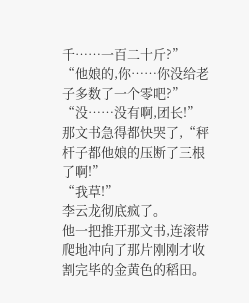千……一百二十斤?”
“他娘的,你……你没给老子多数了一个零吧?”
“没……没有啊,团长!”
那文书急得都快哭了,“秤杆子都他娘的压断了三根了啊!”
“我草!”
李云龙彻底疯了。
他一把推开那文书,连滚带爬地冲向了那片刚刚才收割完毕的金黄色的稻田。